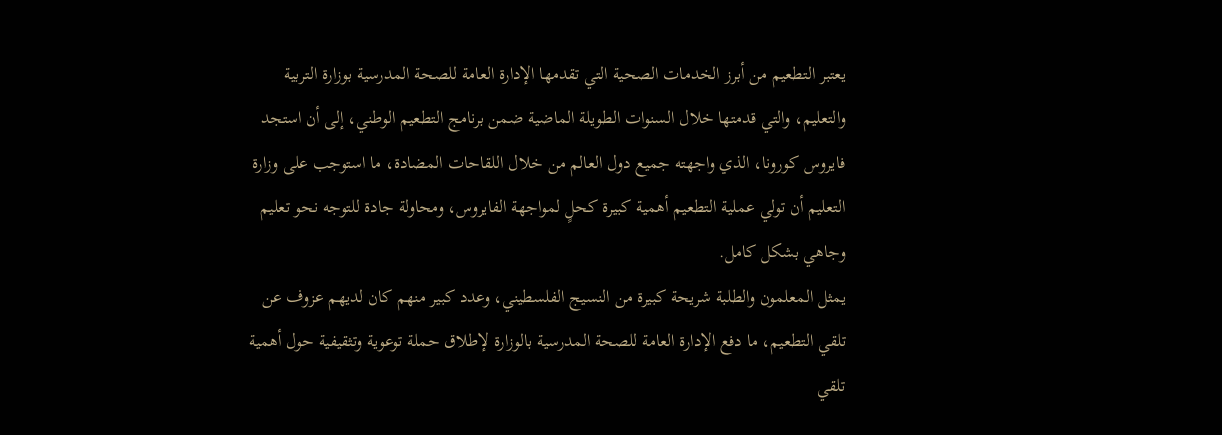يعتبر التطعيم من أبرز الخدمات الصحية التي تقدمها الإدارة العامة للصحة المدرسية بوزارة التربية والتعليم، والتي قدمتها خلال السنوات الطويلة الماضية ضمن برنامج التطعيم الوطني، إلى أن استجد فايروس كورونا، الذي واجهته جميع دول العالم من خلال اللقاحات المضادة، ما استوجب على وزارة التعليم أن تولي عملية التطعيم أهمية كبيرة كحلٍ لمواجهة الفايروس، ومحاولة جادة للتوجه نحو تعليم وجاهي بشكل كامل.
يمثل المعلمون والطلبة شريحة كبيرة من النسيج الفلسطيني، وعدد كبير منهم كان لديهم عزوف عن تلقي التطعيم، ما دفع الإدارة العامة للصحة المدرسية بالوزارة لإطلاق حملة توعوية وتثقيفية حول أهمية تلقي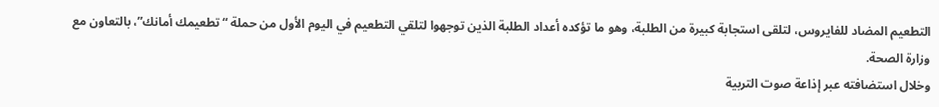التطعيم المضاد للفايروس، لتلقى استجابة كبيرة من الطلبة، وهو ما تؤكده أعداد الطلبة الذين توجهوا لتلقي التطعيم في اليوم الأول من حملة “تطعيمك أمانك”، بالتعاون مع وزارة الصحة.
وخلال استضافته عبر إذاعة صوت التربية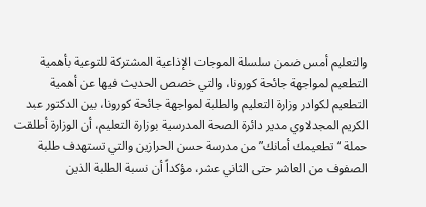والتعليم أمس ضمن سلسلة الموجات الإذاعية المشتركة للتوعية بأهمية التطعيم لمواجهة جائحة كورونا، والتي خصص الحديث فيها عن أهمية التطعيم لكوادر وزارة التعليم والطلبة لمواجهة جائحة كورونا، بين الدكتور عبد الكريم المجدلاوي مدير دائرة الصحة المدرسية بوزارة التعليم، أن الوزارة أطلقت حملة “تطعيمك أمانك” من مدرسة حسن الحرازين والتي تستهدف طلبة الصفوف من العاشر حتى الثاني عشر، مؤكداً أن نسبة الطلبة الذين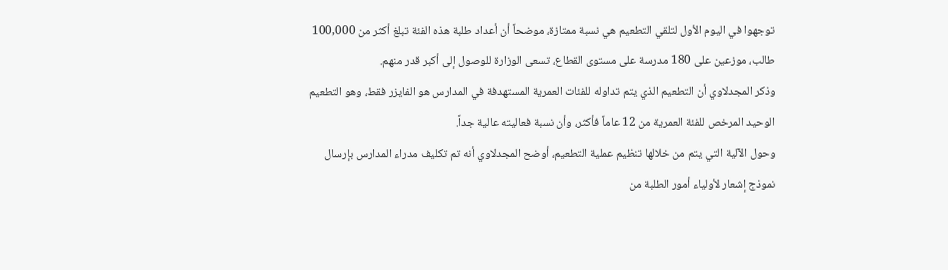توجهوا في اليوم الأول لتلقي التطعيم هي نسبة ممتازة، موضحاً أن أعداد طلبة هذه الفئة تبلغ أكثر من 100,000 طالب، موزعين على 180 مدرسة على مستوى القطاع، تسعى الوزارة للوصول إلى أكبر قدر منهم.
وذكر المجدلاوي أن التطعيم الذي يتم تداوله للفئات العمرية المستهدفة في المدارس هو الفايزر فقط، وهو التطعيم الوحيد المرخص للفئة العمرية من 12 عاماً فأكثر، وأن نسبة فعاليته عالية جداً.
وحول الآلية التي يتم من خلالها تنظيم عملية التطعيم، أوضح المجدلاوي أنه تم تكليف مدراء المدارس بإرسال نموذج إشعار لأولياء أمور الطلبة من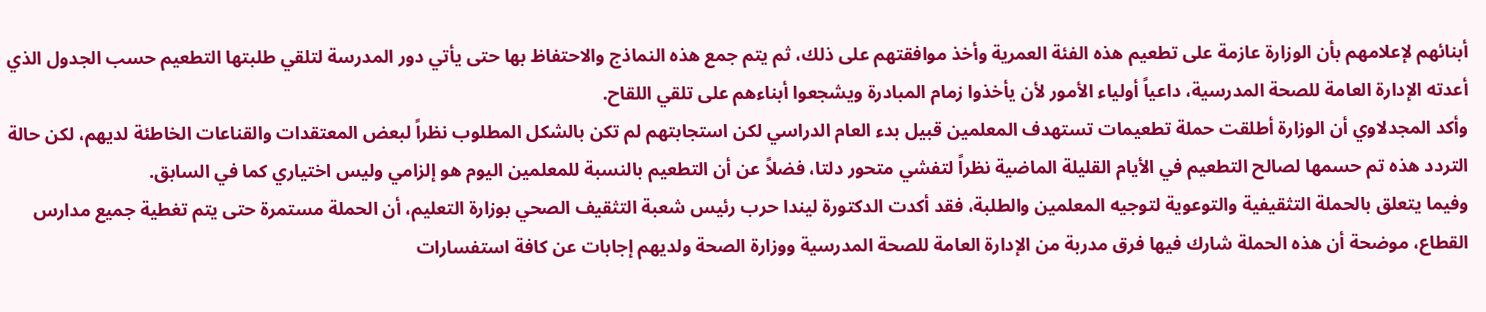أبنائهم لإعلامهم بأن الوزارة عازمة على تطعيم هذه الفئة العمرية وأخذ موافقتهم على ذلك، ثم يتم جمع هذه النماذج والاحتفاظ بها حتى يأتي دور المدرسة لتلقي طلبتها التطعيم حسب الجدول الذي أعدته الإدارة العامة للصحة المدرسية، داعياً أولياء الأمور لأن يأخذوا زمام المبادرة ويشجعوا أبناءهم على تلقي اللقاح.
وأكد المجدلاوي أن الوزارة أطلقت حملة تطعيمات تستهدف المعلمين قبيل بدء العام الدراسي لكن استجابتهم لم تكن بالشكل المطلوب نظراً لبعض المعتقدات والقناعات الخاطئة لديهم، لكن حالة التردد هذه تم حسمها لصالح التطعيم في الأيام القليلة الماضية نظراً لتفشي متحور دلتا، فضلاً عن أن التطعيم بالنسبة للمعلمين اليوم هو إلزامي وليس اختياري كما في السابق.
وفيما يتعلق بالحملة التثقيفية والتوعوية لتوجيه المعلمين والطلبة، فقد أكدت الدكتورة ليندا حرب رئيس شعبة التثقيف الصحي بوزارة التعليم، أن الحملة مستمرة حتى يتم تغطية جميع مدارس القطاع، موضحة أن هذه الحملة شارك فيها فرق مدربة من الإدارة العامة للصحة المدرسية ووزارة الصحة ولديهم إجابات عن كافة استفسارات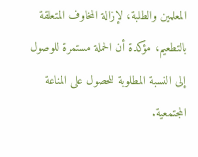المعلمين والطلبة، لإزالة المخاوف المتعلقة بالتطعيم، مؤكدة أن الحملة مستمرة للوصول إلى النسبة المطلوبة للحصول على المناعة المجتمعية.